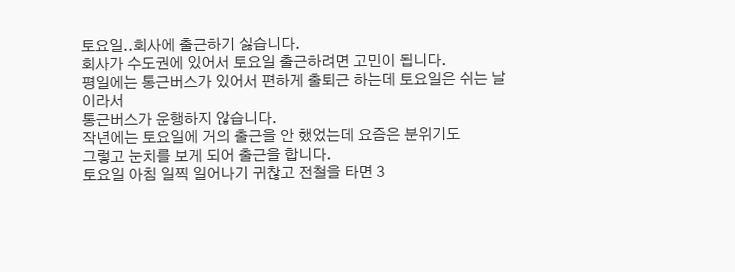토요일..회사에 출근하기 싫습니다.
회사가 수도권에 있어서 토요일 출근하려면 고민이 됩니다.
평일에는 통근버스가 있어서 편하게 출퇴근 하는데 토요일은 쉬는 날이라서
통근버스가 운행하지 않습니다.
작년에는 토요일에 거의 출근을 안 했었는데 요즘은 분위기도
그렇고 눈치를 보게 되어 출근을 합니다.
토요일 아침 일찍 일어나기 귀찮고 전철을 타면 3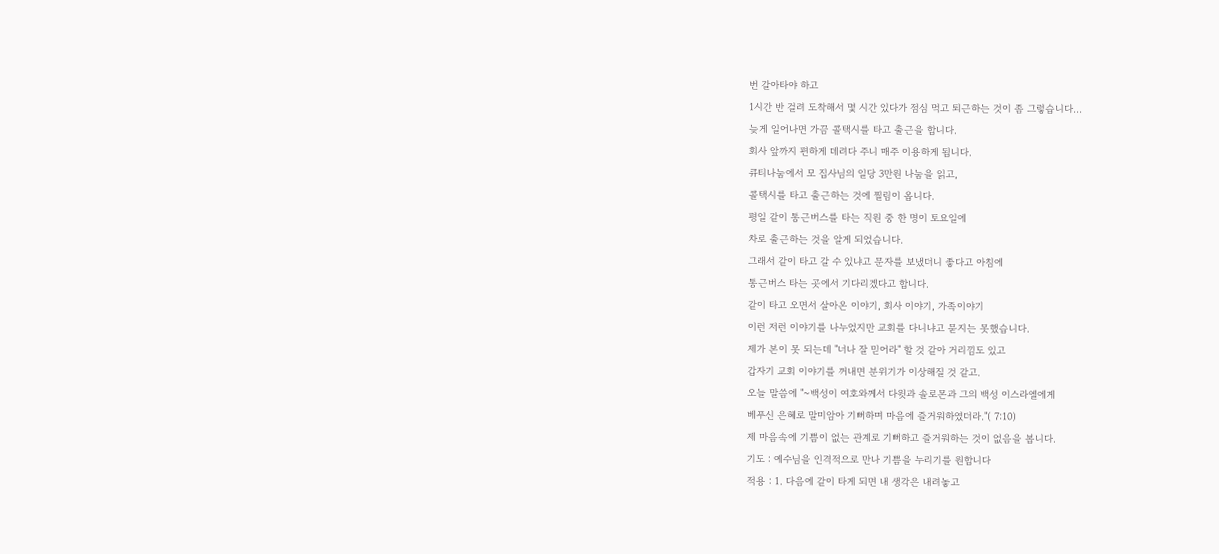번 갈아타야 하고
1시간 반 걸려 도착해서 몇 시간 있다가 점심 먹고 퇴근하는 것이 좀 그렇습니다...
늦게 일어나면 가끔 콜택시를 타고 출근을 합니다.
회사 앞까지 편하게 데려다 주니 매주 이용하게 됩니다.
큐티나눔에서 모 집사님의 일당 3만원 나눔을 읽고,
콜택시를 타고 출근하는 것에 찔림이 옵니다.
평일 같이 통근버스를 타는 직원 중 한 명이 토요일에
차로 출근하는 것을 알게 되었습니다.
그래서 같이 타고 갈 수 있냐고 문자를 보냈더니 좋다고 아침에
통근버스 타는 곳에서 기다리겠다고 합니다.
같이 타고 오면서 살아온 이야기, 회사 이야기, 가족이야기
이런 저런 이야기를 나누었지만 교회를 다니냐고 묻지는 못했습니다.
제가 본이 못 되는데 "너나 잘 믿어라" 할 것 같아 거리낌도 있고
갑자기 교회 이야기를 꺼내면 분위기가 이상해질 것 같고.
오늘 말씀에 "~백성이 여호와께서 다윗과 솔로몬과 그의 백성 이스라엘에게
베푸신 은혜로 말미암아 기뻐하며 마음에 즐거워하였더라."( 7:10)
제 마음속에 기쁨이 없는 관계로 기뻐하고 즐거워하는 것이 없음을 봅니다.
기도 : 예수님을 인격적으로 만나 기쁨을 누리기를 원합니다
적용 : 1. 다음에 같이 타게 되면 내 생각은 내려놓고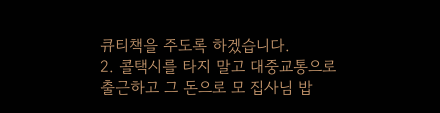큐티책을 주도록 하겠습니다.
2. 콜택시를 타지 말고 대중교통으로 출근하고 그 돈으로 모 집사님 밥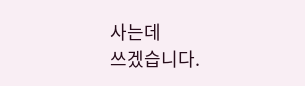사는데
쓰겠습니다.